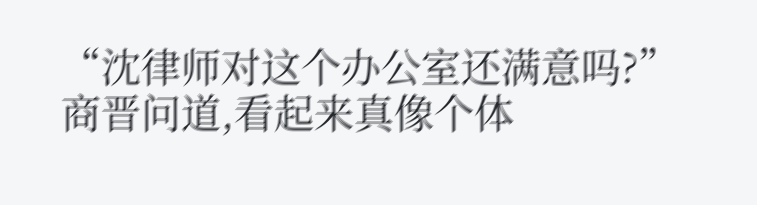“沈律师对这个办公室还满意吗?”
商晋问道,看起来真像个体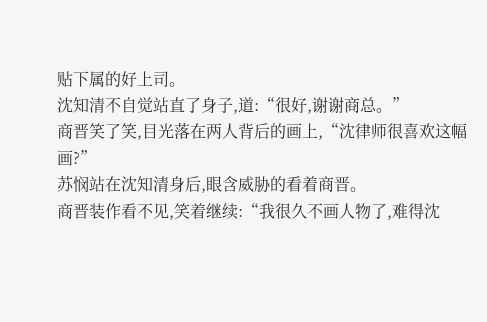贴下属的好上司。
沈知清不自觉站直了身子,道:“很好,谢谢商总。”
商晋笑了笑,目光落在两人背后的画上,“沈律师很喜欢这幅画?”
苏悯站在沈知清身后,眼含威胁的看着商晋。
商晋装作看不见,笑着继续:“我很久不画人物了,难得沈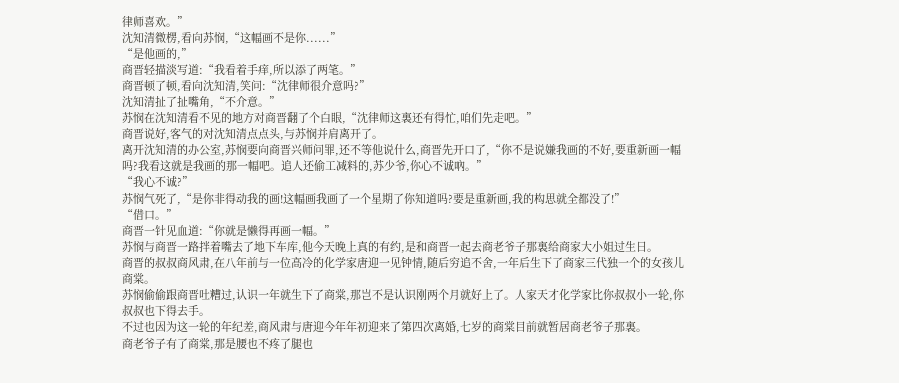律师喜欢。”
沈知清微楞,看向苏悯,“这幅画不是你......”
“是他画的,”
商晋轻描淡写道:“我看着手痒,所以添了两笔。”
商晋顿了顿,看向沈知清,笑问:“沈律师很介意吗?”
沈知清扯了扯嘴角,“不介意。”
苏悯在沈知清看不见的地方对商晋翻了个白眼,“沈律师这裏还有得忙,咱们先走吧。”
商晋说好,客气的对沈知清点点头,与苏悯并肩离开了。
离开沈知清的办公室,苏悯要向商晋兴师问罪,还不等他说什么,商晋先开口了,“你不是说嫌我画的不好,要重新画一幅吗?我看这就是我画的那一幅吧。追人还偷工减料的,苏少爷,你心不诚吶。”
“我心不诚?”
苏悯气死了,“是你非得动我的画!这幅画我画了一个星期了你知道吗?要是重新画,我的构思就全都没了!”
“借口。”
商晋一针见血道:“你就是懒得再画一幅。”
苏悯与商晋一路拌着嘴去了地下车库,他今天晚上真的有约,是和商晋一起去商老爷子那裏给商家大小姐过生日。
商晋的叔叔商风肃,在八年前与一位高冷的化学家唐迎一见钟情,随后穷追不舍,一年后生下了商家三代独一个的女孩儿商棠。
苏悯偷偷跟商晋吐糟过,认识一年就生下了商棠,那岂不是认识刚两个月就好上了。人家天才化学家比你叔叔小一轮,你叔叔也下得去手。
不过也因为这一轮的年纪差,商风肃与唐迎今年年初迎来了第四次离婚,七岁的商棠目前就暂居商老爷子那裏。
商老爷子有了商棠,那是腰也不疼了腿也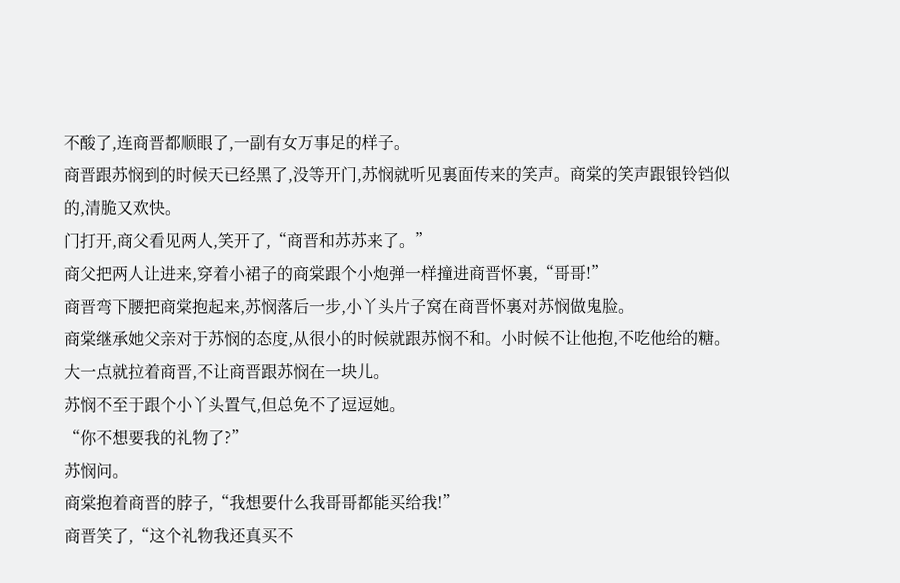不酸了,连商晋都顺眼了,一副有女万事足的样子。
商晋跟苏悯到的时候天已经黑了,没等开门,苏悯就听见裏面传来的笑声。商棠的笑声跟银铃铛似的,清脆又欢快。
门打开,商父看见两人,笑开了,“商晋和苏苏来了。”
商父把两人让进来,穿着小裙子的商棠跟个小炮弹一样撞进商晋怀裏,“哥哥!”
商晋弯下腰把商棠抱起来,苏悯落后一步,小丫头片子窝在商晋怀裏对苏悯做鬼脸。
商棠继承她父亲对于苏悯的态度,从很小的时候就跟苏悯不和。小时候不让他抱,不吃他给的糖。大一点就拉着商晋,不让商晋跟苏悯在一块儿。
苏悯不至于跟个小丫头置气,但总免不了逗逗她。
“你不想要我的礼物了?”
苏悯问。
商棠抱着商晋的脖子,“我想要什么我哥哥都能买给我!”
商晋笑了,“这个礼物我还真买不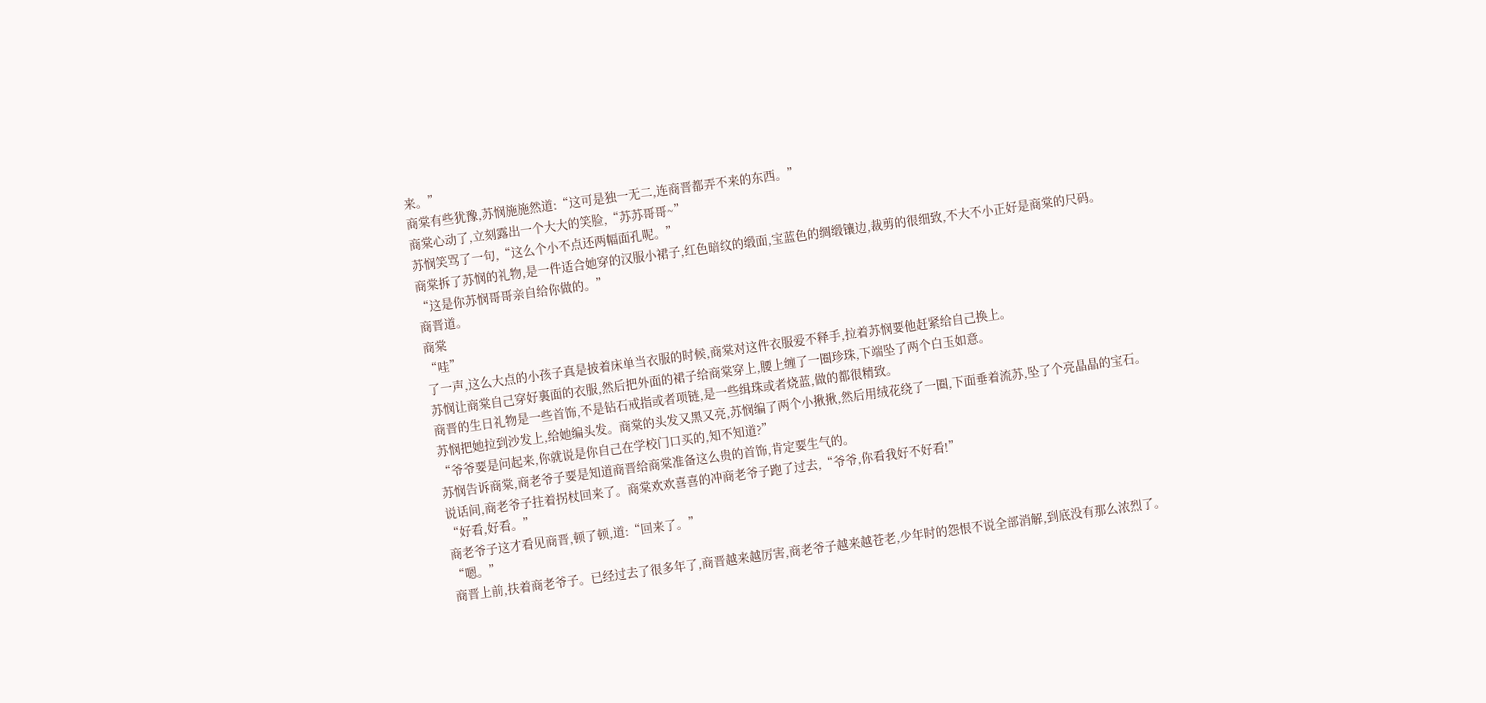来。”
商棠有些犹豫,苏悯施施然道:“这可是独一无二,连商晋都弄不来的东西。”
商棠心动了,立刻露出一个大大的笑脸,“苏苏哥哥~”
苏悯笑骂了一句,“这么个小不点还两幅面孔呢。”
商棠拆了苏悯的礼物,是一件适合她穿的汉服小裙子,红色暗纹的缎面,宝蓝色的绸缎镶边,裁剪的很细致,不大不小正好是商棠的尺码。
“这是你苏悯哥哥亲自给你做的。”
商晋道。
商棠
“哇”
了一声,这么大点的小孩子真是披着床单当衣服的时候,商棠对这件衣服爱不释手,拉着苏悯要他赶紧给自己换上。
苏悯让商棠自己穿好裏面的衣服,然后把外面的裙子给商棠穿上,腰上缠了一圈珍珠,下端坠了两个白玉如意。
商晋的生日礼物是一些首饰,不是钻石戒指或者项链,是一些缉珠或者烧蓝,做的都很精致。
苏悯把她拉到沙发上,给她编头发。商棠的头发又黑又亮,苏悯编了两个小揪揪,然后用绒花绕了一圈,下面垂着流苏,坠了个亮晶晶的宝石。
“爷爷要是问起来,你就说是你自己在学校门口买的,知不知道?”
苏悯告诉商棠,商老爷子要是知道商晋给商棠准备这么贵的首饰,肯定要生气的。
说话间,商老爷子拄着拐杖回来了。商棠欢欢喜喜的冲商老爷子跑了过去,“爷爷,你看我好不好看!”
“好看,好看。”
商老爷子这才看见商晋,顿了顿,道:“回来了。”
“嗯。”
商晋上前,扶着商老爷子。已经过去了很多年了,商晋越来越厉害,商老爷子越来越苍老,少年时的怨恨不说全部消解,到底没有那么浓烈了。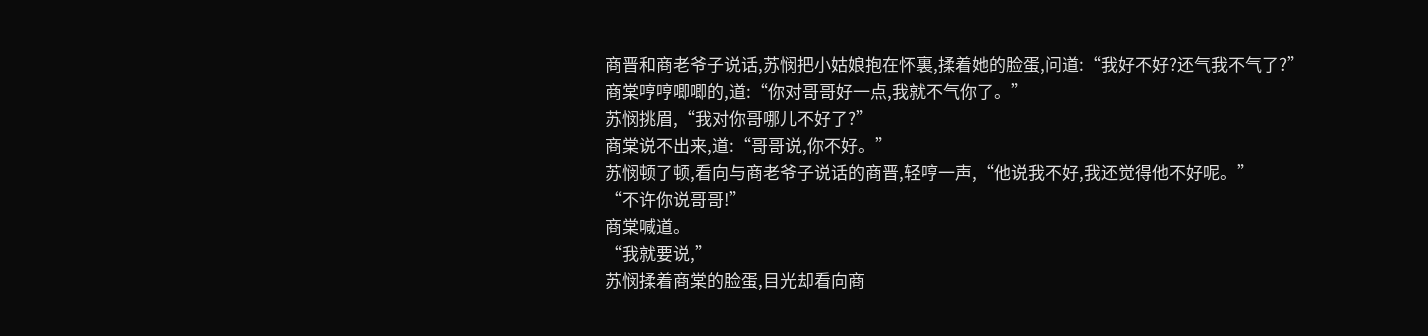商晋和商老爷子说话,苏悯把小姑娘抱在怀裏,揉着她的脸蛋,问道:“我好不好?还气我不气了?”
商棠哼哼唧唧的,道:“你对哥哥好一点,我就不气你了。”
苏悯挑眉,“我对你哥哪儿不好了?”
商棠说不出来,道:“哥哥说,你不好。”
苏悯顿了顿,看向与商老爷子说话的商晋,轻哼一声,“他说我不好,我还觉得他不好呢。”
“不许你说哥哥!”
商棠喊道。
“我就要说,”
苏悯揉着商棠的脸蛋,目光却看向商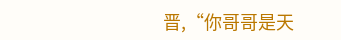晋,“你哥哥是天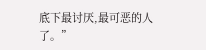底下最讨厌,最可恶的人了。”